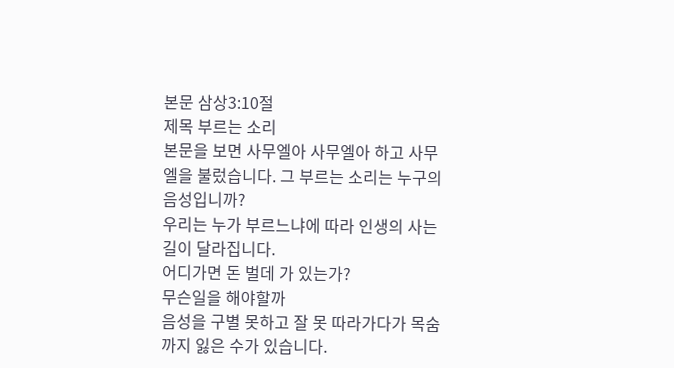본문 삼상3:10절
제목 부르는 소리
본문을 보면 사무엘아 사무엘아 하고 사무엘을 불렀습니다. 그 부르는 소리는 누구의 음성입니까?
우리는 누가 부르느냐에 따라 인생의 사는길이 달라집니다.
어디가면 돈 벌데 가 있는가?
무슨일을 해야할까
음성을 구별 못하고 잘 못 따라가다가 목숨까지 잃은 수가 있습니다.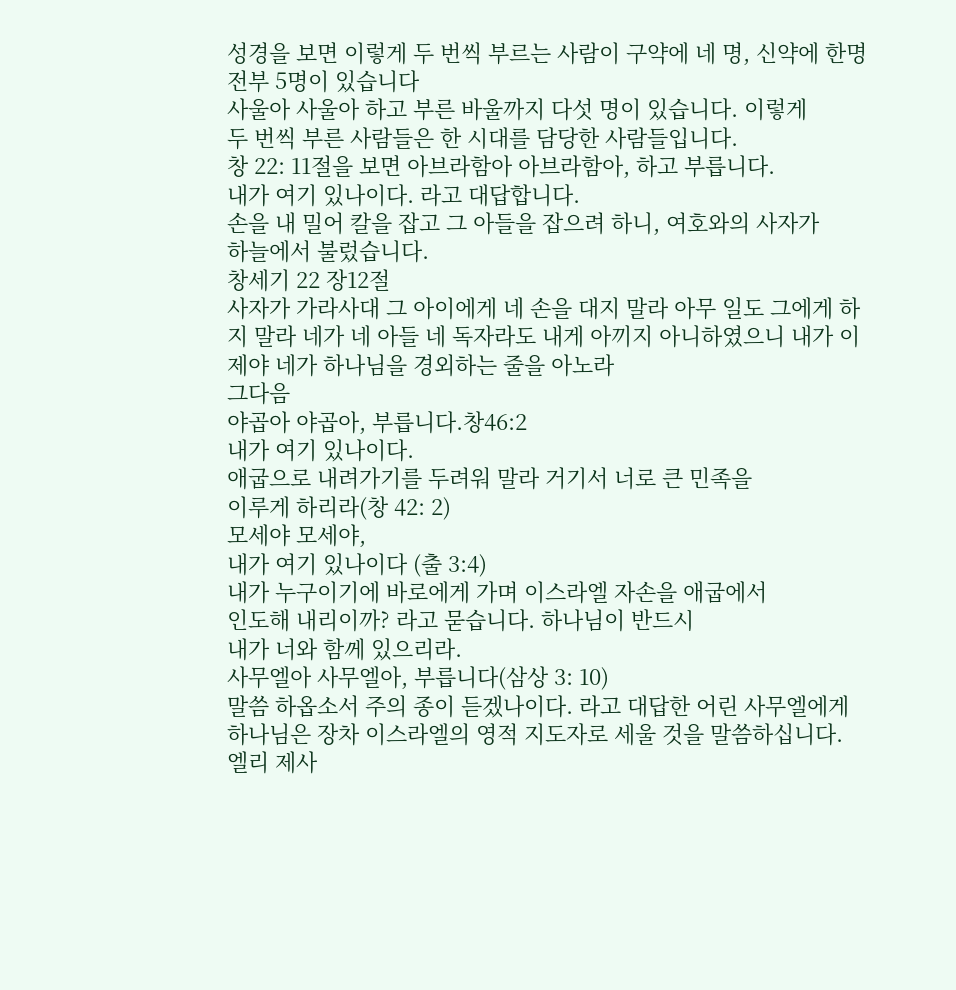성경을 보면 이렇게 두 번씩 부르는 사람이 구약에 네 명, 신약에 한명 전부 5명이 있습니다
사울아 사울아 하고 부른 바울까지 다섯 명이 있습니다. 이렇게
두 번씩 부른 사람들은 한 시대를 담당한 사람들입니다.
창 22: 11절을 보면 아브라함아 아브라함아, 하고 부릅니다.
내가 여기 있나이다. 라고 대답합니다.
손을 내 밀어 칼을 잡고 그 아들을 잡으려 하니, 여호와의 사자가
하늘에서 불렀습니다.
창세기 22 장12절
사자가 가라사대 그 아이에게 네 손을 대지 말라 아무 일도 그에게 하지 말라 네가 네 아들 네 독자라도 내게 아끼지 아니하였으니 내가 이제야 네가 하나님을 경외하는 줄을 아노라
그다음
야곱아 야곱아, 부릅니다.창46:2
내가 여기 있나이다.
애굽으로 내려가기를 두려워 말라 거기서 너로 큰 민족을
이루게 하리라(창 42: 2)
모세야 모세야,
내가 여기 있나이다 (출 3:4)
내가 누구이기에 바로에게 가며 이스라엘 자손을 애굽에서
인도해 내리이까? 라고 묻습니다. 하나님이 반드시
내가 너와 함께 있으리라.
사무엘아 사무엘아, 부릅니다(삼상 3: 10)
말씀 하옵소서 주의 종이 듣겠나이다. 라고 대답한 어린 사무엘에게
하나님은 장차 이스라엘의 영적 지도자로 세울 것을 말씀하십니다.
엘리 제사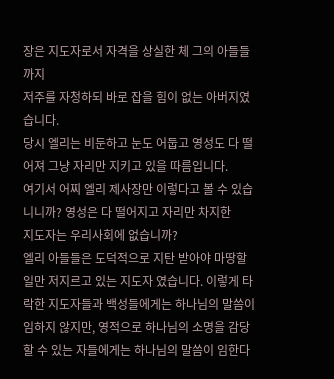장은 지도자로서 자격을 상실한 체 그의 아들들까지
저주를 자청하되 바로 잡을 힘이 없는 아버지였습니다.
당시 엘리는 비둔하고 눈도 어둡고 영성도 다 떨어져 그냥 자리만 지키고 있을 따름입니다.
여기서 어찌 엘리 제사장만 이렇다고 볼 수 있습니니까? 영성은 다 떨어지고 자리만 차지한
지도자는 우리사회에 없습니까?
엘리 아들들은 도덕적으로 지탄 받아야 마땅할 일만 저지르고 있는 지도자 였습니다. 이렇게 타락한 지도자들과 백성들에게는 하나님의 말씀이 임하지 않지만, 영적으로 하나님의 소명을 감당할 수 있는 자들에게는 하나님의 말씀이 임한다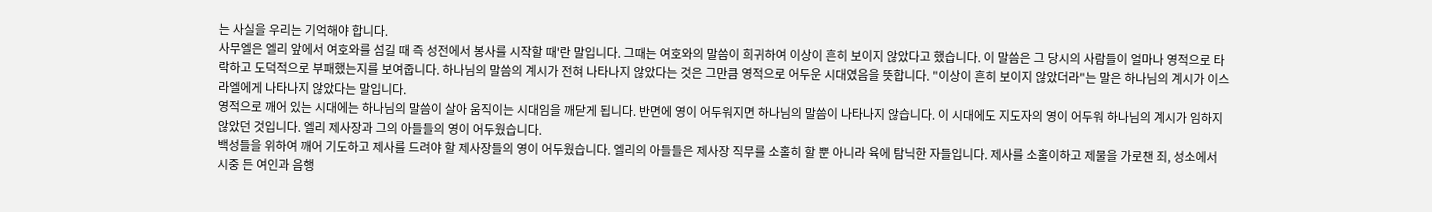는 사실을 우리는 기억해야 합니다.
사무엘은 엘리 앞에서 여호와를 섬길 때 즉 성전에서 봉사를 시작할 때'란 말입니다. 그때는 여호와의 말씀이 희귀하여 이상이 흔히 보이지 않았다고 했습니다. 이 말씀은 그 당시의 사람들이 얼마나 영적으로 타락하고 도덕적으로 부패했는지를 보여줍니다. 하나님의 말씀의 계시가 전혀 나타나지 않았다는 것은 그만큼 영적으로 어두운 시대였음을 뜻합니다. "이상이 흔히 보이지 않았더라"는 말은 하나님의 계시가 이스라엘에게 나타나지 않았다는 말입니다.
영적으로 깨어 있는 시대에는 하나님의 말씀이 살아 움직이는 시대임을 깨닫게 됩니다. 반면에 영이 어두워지면 하나님의 말씀이 나타나지 않습니다. 이 시대에도 지도자의 영이 어두워 하나님의 계시가 임하지 않았던 것입니다. 엘리 제사장과 그의 아들들의 영이 어두웠습니다.
백성들을 위하여 깨어 기도하고 제사를 드려야 할 제사장들의 영이 어두웠습니다. 엘리의 아들들은 제사장 직무를 소홀히 할 뿐 아니라 육에 탐닉한 자들입니다. 제사를 소홀이하고 제물을 가로챈 죄, 성소에서 시중 든 여인과 음행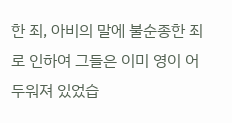한 죄, 아비의 말에 불순종한 죄로 인하여 그들은 이미 영이 어두워져 있었습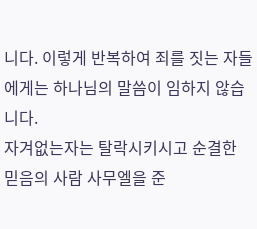니다. 이렇게 반복하여 죄를 짓는 자들에게는 하나님의 말씀이 임하지 않습니다.
자겨없는자는 탈락시키시고 순결한 믿음의 사람 사무엘을 준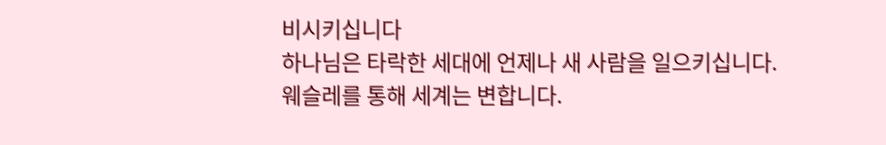비시키십니다
하나님은 타락한 세대에 언제나 새 사람을 일으키십니다.
웨슬레를 통해 세계는 변합니다.